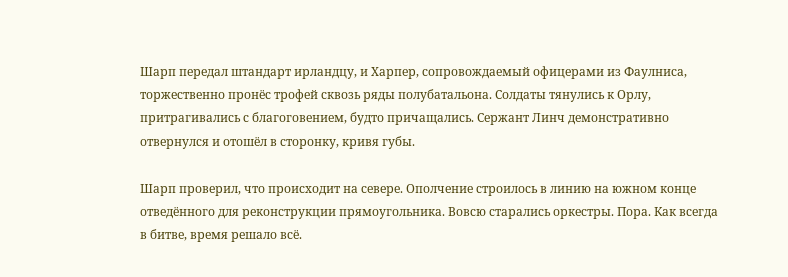Шарп передал штандарт ирландцу, и Харпер, сопровождаемый офицерами из Фаулниса, торжественно пронёс трофей сквозь ряды полубатальона. Солдаты тянулись к Орлу, притрагивались с благоговением, будто причащались. Сержант Линч демонстративно отвернулся и отошёл в сторонку, кривя губы.

Шарп проверил, что происходит на севере. Ополчение строилось в линию на южном конце отведённого для реконструкции прямоугольника. Вовсю старались оркестры. Пора. Как всегда в битве, время решало всё.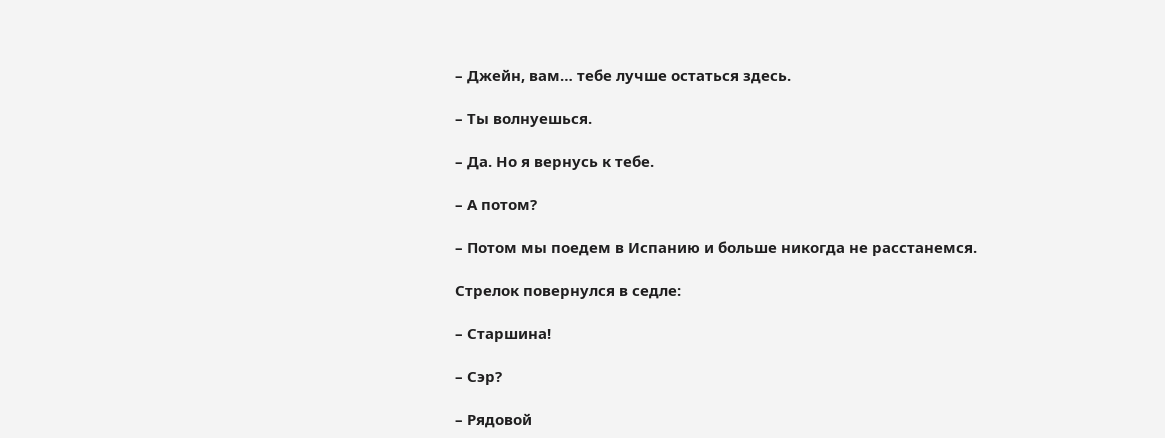– Джейн, вам… тебе лучше остаться здесь.

– Ты волнуешься.

– Да. Но я вернусь к тебе.

– А потом?

– Потом мы поедем в Испанию и больше никогда не расстанемся.

Стрелок повернулся в седле:

– Старшина!

– Сэр?

– Рядовой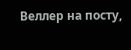Веллер на посту,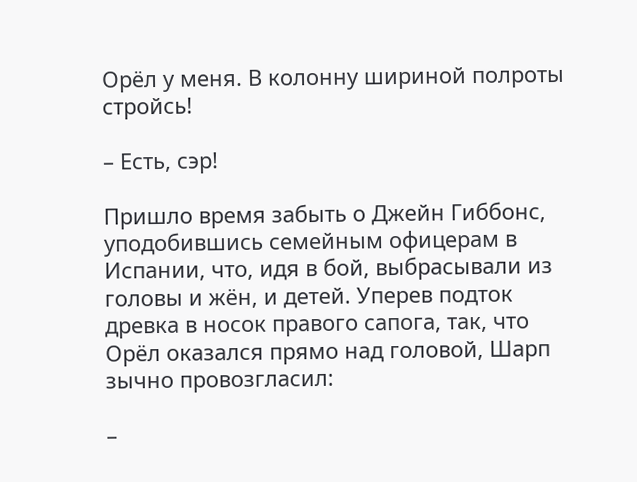Орёл у меня. В колонну шириной полроты стройсь!

– Есть, сэр!

Пришло время забыть о Джейн Гиббонс, уподобившись семейным офицерам в Испании, что, идя в бой, выбрасывали из головы и жён, и детей. Уперев подток древка в носок правого сапога, так, что Орёл оказался прямо над головой, Шарп зычно провозгласил:

–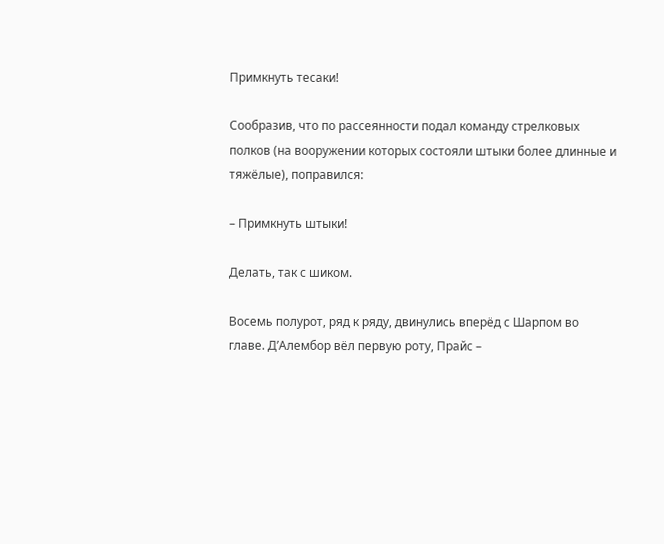Примкнуть тесаки!

Сообразив, что по рассеянности подал команду стрелковых полков (на вооружении которых состояли штыки более длинные и тяжёлые), поправился:

– Примкнуть штыки!

Делать, так с шиком.

Восемь полурот, ряд к ряду, двинулись вперёд с Шарпом во главе. Д’Алембор вёл первую роту, Прайс –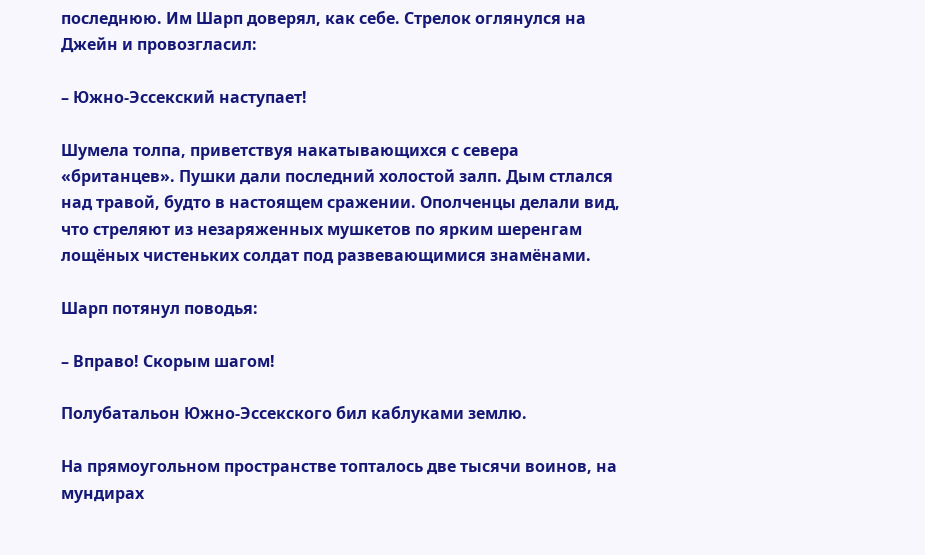последнюю. Им Шарп доверял, как себе. Стрелок оглянулся на Джейн и провозгласил:

– Южно-Эссекский наступает!

Шумела толпа, приветствуя накатывающихся с севера «британцев». Пушки дали последний холостой залп. Дым стлался над травой, будто в настоящем сражении. Ополченцы делали вид, что стреляют из незаряженных мушкетов по ярким шеренгам лощёных чистеньких солдат под развевающимися знамёнами.

Шарп потянул поводья:

– Вправо! Скорым шагом!

Полубатальон Южно-Эссекского бил каблуками землю.

На прямоугольном пространстве топталось две тысячи воинов, на мундирах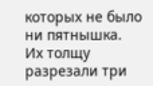которых не было ни пятнышка. Их толщу разрезали три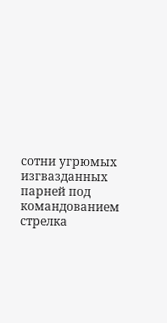сотни угрюмых изгвазданных парней под командованием стрелка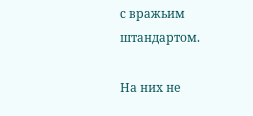с вражьим штандартом.

На них не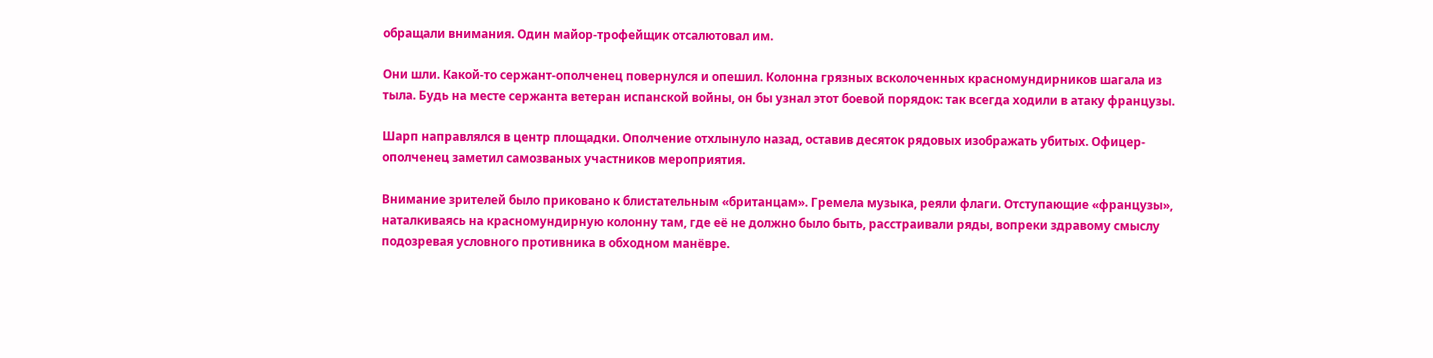обращали внимания. Один майор-трофейщик отсалютовал им.

Они шли. Какой-то сержант-ополченец повернулся и опешил. Колонна грязных всколоченных красномундирников шагала из тыла. Будь на месте сержанта ветеран испанской войны, он бы узнал этот боевой порядок: так всегда ходили в атаку французы.

Шарп направлялся в центр площадки. Ополчение отхлынуло назад, оставив десяток рядовых изображать убитых. Офицер-ополченец заметил самозваных участников мероприятия.

Внимание зрителей было приковано к блистательным «британцам». Гремела музыка, реяли флаги. Отступающие «французы», наталкиваясь на красномундирную колонну там, где её не должно было быть, расстраивали ряды, вопреки здравому смыслу подозревая условного противника в обходном манёвре.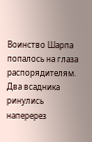Воинство Шарпа попалось на глаза распорядителям. Два всадника ринулись наперерез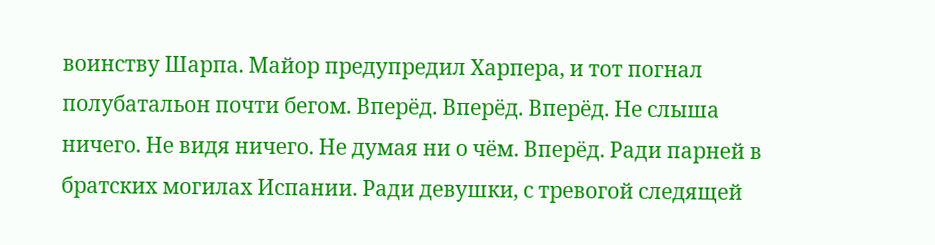воинству Шарпа. Майор предупредил Харпера, и тот погнал полубатальон почти бегом. Вперёд. Вперёд. Вперёд. Не слыша ничего. Не видя ничего. Не думая ни о чём. Вперёд. Ради парней в братских могилах Испании. Ради девушки, с тревогой следящей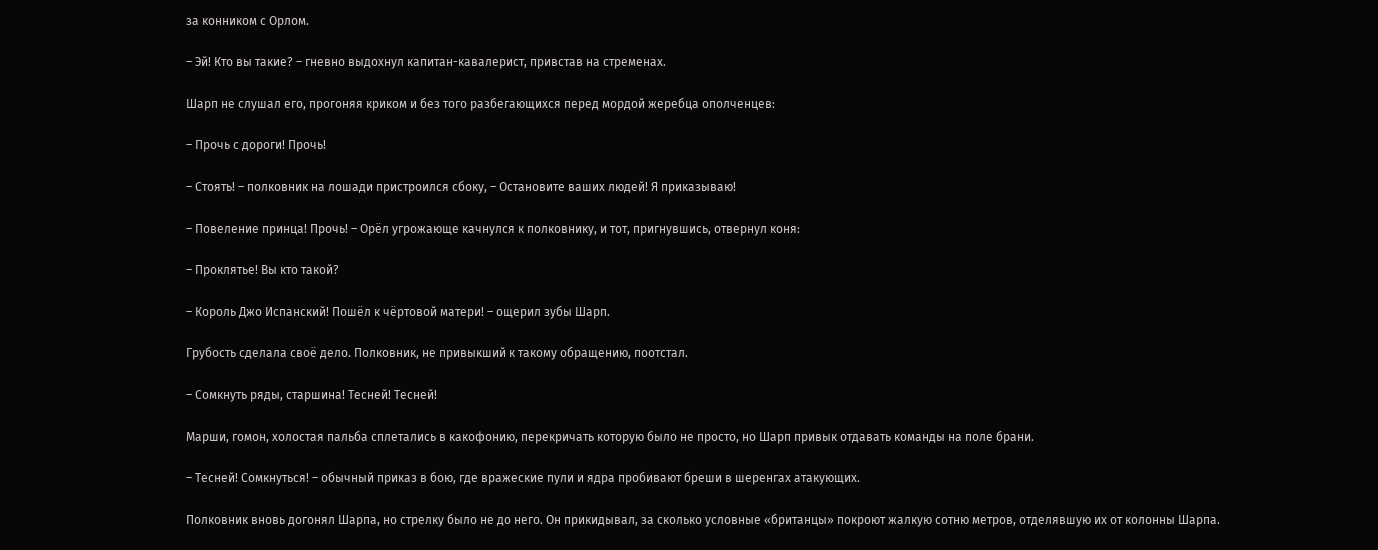за конником с Орлом.

– Эй! Кто вы такие? – гневно выдохнул капитан-кавалерист, привстав на стременах.

Шарп не слушал его, прогоняя криком и без того разбегающихся перед мордой жеребца ополченцев:

– Прочь с дороги! Прочь!

– Стоять! – полковник на лошади пристроился сбоку, – Остановите ваших людей! Я приказываю!

– Повеление принца! Прочь! – Орёл угрожающе качнулся к полковнику, и тот, пригнувшись, отвернул коня:

– Проклятье! Вы кто такой?

– Король Джо Испанский! Пошёл к чёртовой матери! – ощерил зубы Шарп.

Грубость сделала своё дело. Полковник, не привыкший к такому обращению, поотстал.

– Сомкнуть ряды, старшина! Тесней! Тесней!

Марши, гомон, холостая пальба сплетались в какофонию, перекричать которую было не просто, но Шарп привык отдавать команды на поле брани.

– Тесней! Сомкнуться! – обычный приказ в бою, где вражеские пули и ядра пробивают бреши в шеренгах атакующих.

Полковник вновь догонял Шарпа, но стрелку было не до него. Он прикидывал, за сколько условные «британцы» покроют жалкую сотню метров, отделявшую их от колонны Шарпа.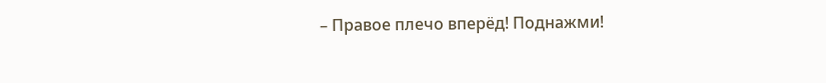– Правое плечо вперёд! Поднажми!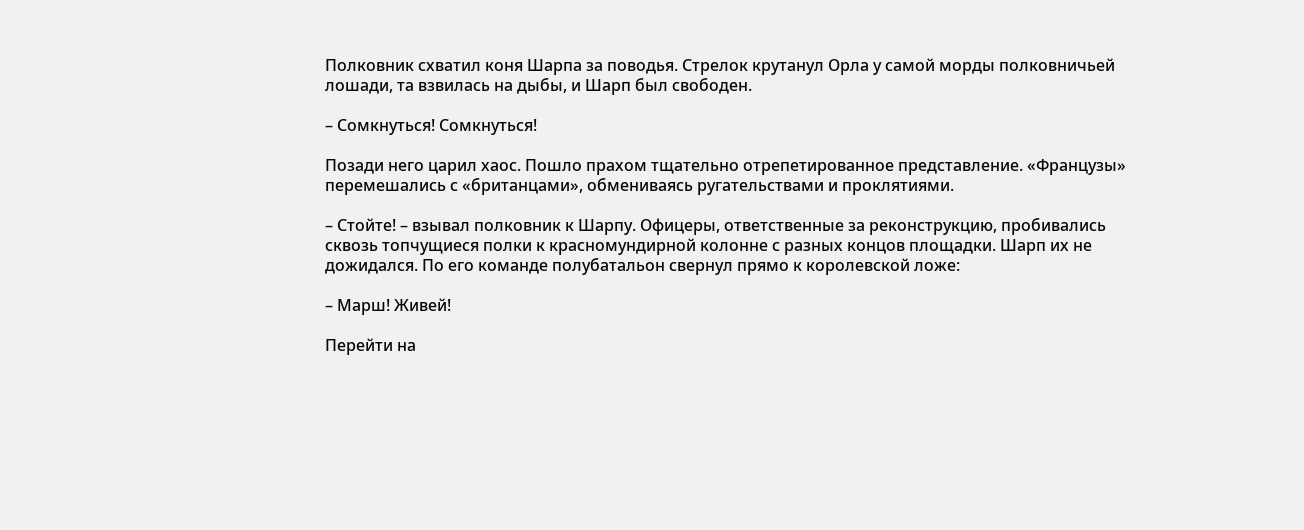Полковник схватил коня Шарпа за поводья. Стрелок крутанул Орла у самой морды полковничьей лошади, та взвилась на дыбы, и Шарп был свободен.

– Сомкнуться! Сомкнуться!

Позади него царил хаос. Пошло прахом тщательно отрепетированное представление. «Французы» перемешались с «британцами», обмениваясь ругательствами и проклятиями.

– Стойте! – взывал полковник к Шарпу. Офицеры, ответственные за реконструкцию, пробивались сквозь топчущиеся полки к красномундирной колонне с разных концов площадки. Шарп их не дожидался. По его команде полубатальон свернул прямо к королевской ложе:

– Марш! Живей!

Перейти на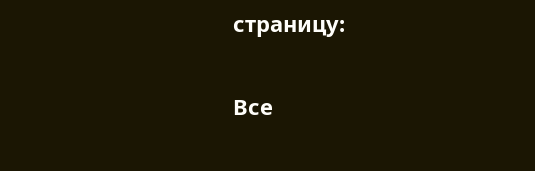страницу:

Все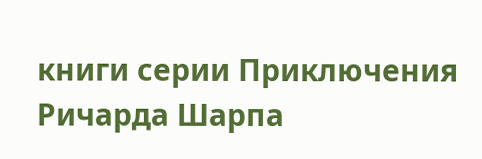книги серии Приключения Ричарда Шарпа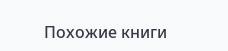Похожие книги